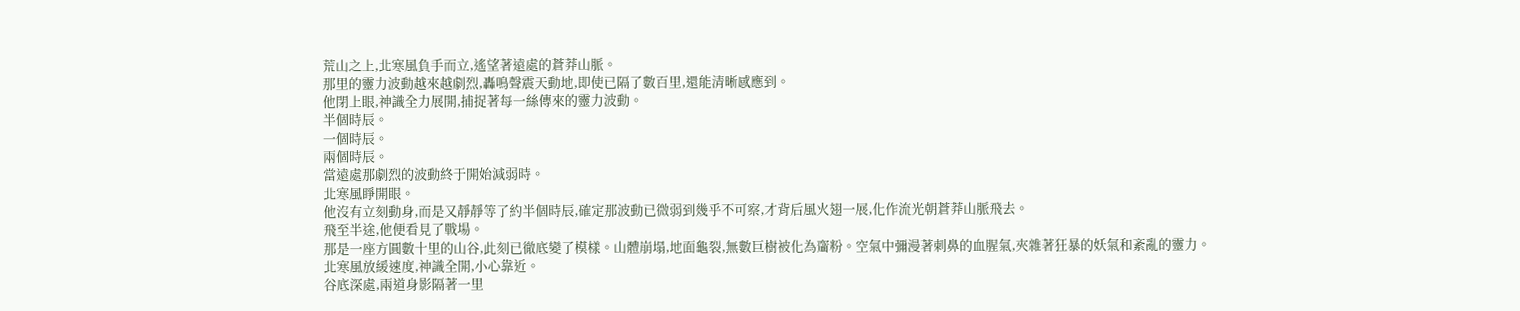荒山之上,北寒風負手而立,遙望著遠處的蒼莽山脈。
那里的靈力波動越來越劇烈,轟鳴聲震天動地,即使已隔了數百里,還能清晰感應到。
他閉上眼,神識全力展開,捕捉著每一絲傳來的靈力波動。
半個時辰。
一個時辰。
兩個時辰。
當遠處那劇烈的波動終于開始減弱時。
北寒風睜開眼。
他沒有立刻動身,而是又靜靜等了約半個時辰,確定那波動已微弱到幾乎不可察,才背后風火翅一展,化作流光朝蒼莽山脈飛去。
飛至半途,他便看見了戰場。
那是一座方圓數十里的山谷,此刻已徹底變了模樣。山體崩塌,地面龜裂,無數巨樹被化為齏粉。空氣中彌漫著刺鼻的血腥氣,夾雜著狂暴的妖氣和紊亂的靈力。
北寒風放緩速度,神識全開,小心靠近。
谷底深處,兩道身影隔著一里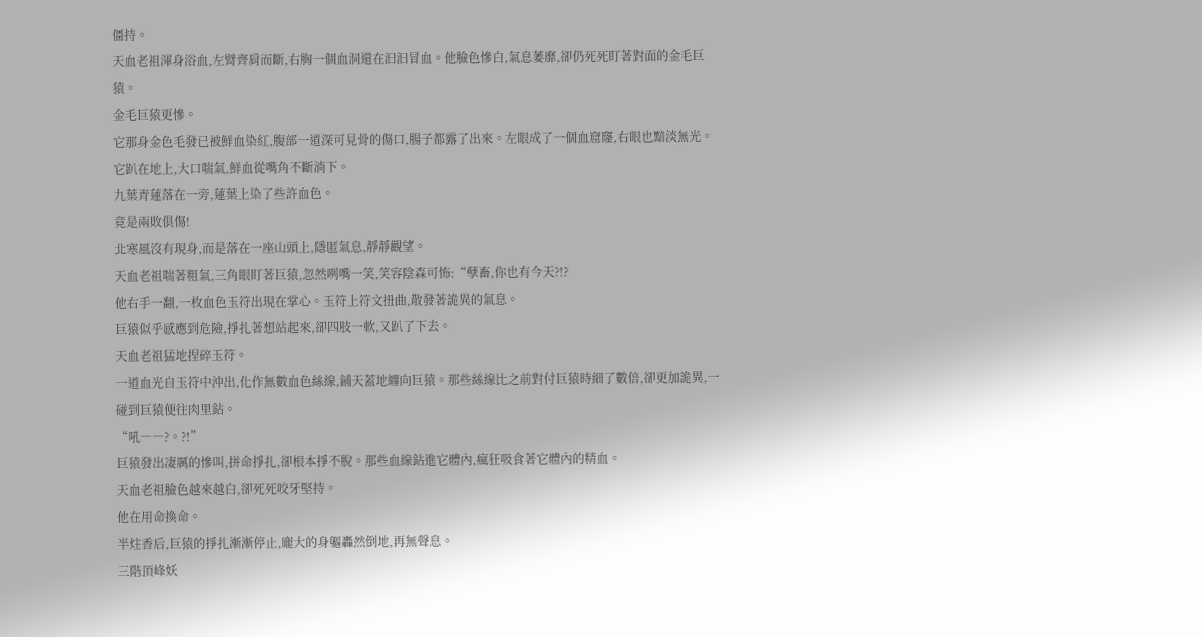僵持。
天血老祖渾身浴血,左臂齊肩而斷,右胸一個血洞還在汩汩冒血。他臉色慘白,氣息萎靡,卻仍死死盯著對面的金毛巨猿。
金毛巨猿更慘。
它那身金色毛發已被鮮血染紅,腹部一道深可見骨的傷口,腸子都露了出來。左眼成了一個血窟窿,右眼也黯淡無光。它趴在地上,大口喘氣,鮮血從嘴角不斷淌下。
九葉青蓮落在一旁,蓮葉上染了些許血色。
竟是兩敗俱傷!
北寒風沒有現身,而是落在一座山頭上,隱匿氣息,靜靜觀望。
天血老祖喘著粗氣,三角眼盯著巨猿,忽然咧嘴一笑,笑容陰森可怖:“孽畜,你也有今天?!?
他右手一翻,一枚血色玉符出現在掌心。玉符上符文扭曲,散發著詭異的氣息。
巨猿似乎感應到危險,掙扎著想站起來,卻四肢一軟,又趴了下去。
天血老祖猛地捏碎玉符。
一道血光自玉符中沖出,化作無數血色絲線,鋪天蓋地纏向巨猿。那些絲線比之前對付巨猿時細了數倍,卻更加詭異,一碰到巨猿便往肉里鉆。
“吼――?。?!”
巨猿發出凄厲的慘叫,拼命掙扎,卻根本掙不脫。那些血線鉆進它體內,瘋狂吸食著它體內的精血。
天血老祖臉色越來越白,卻死死咬牙堅持。
他在用命換命。
半炷香后,巨猿的掙扎漸漸停止,龐大的身軀轟然倒地,再無聲息。
三階頂峰妖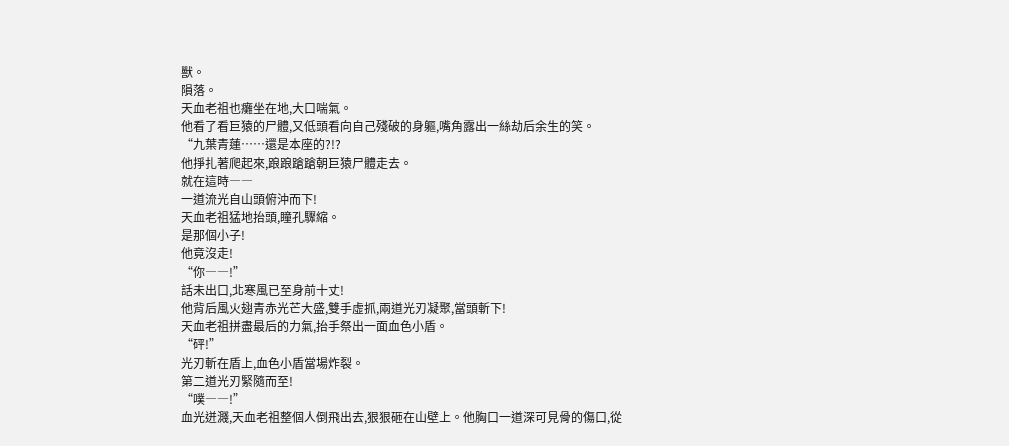獸。
隕落。
天血老祖也癱坐在地,大口喘氣。
他看了看巨猿的尸體,又低頭看向自己殘破的身軀,嘴角露出一絲劫后余生的笑。
“九葉青蓮……還是本座的?!?
他掙扎著爬起來,踉踉蹌蹌朝巨猿尸體走去。
就在這時――
一道流光自山頭俯沖而下!
天血老祖猛地抬頭,瞳孔驟縮。
是那個小子!
他竟沒走!
“你――!”
話未出口,北寒風已至身前十丈!
他背后風火翅青赤光芒大盛,雙手虛抓,兩道光刃凝聚,當頭斬下!
天血老祖拼盡最后的力氣,抬手祭出一面血色小盾。
“砰!”
光刃斬在盾上,血色小盾當場炸裂。
第二道光刃緊隨而至!
“噗――!”
血光迸濺,天血老祖整個人倒飛出去,狠狠砸在山壁上。他胸口一道深可見骨的傷口,從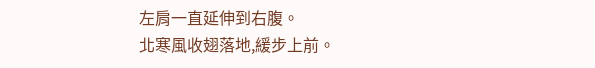左肩一直延伸到右腹。
北寒風收翅落地,緩步上前。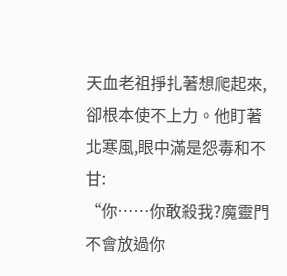天血老祖掙扎著想爬起來,卻根本使不上力。他盯著北寒風,眼中滿是怨毒和不甘:
“你……你敢殺我?魔靈門不會放過你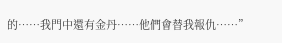的……我門中還有金丹……他們會替我報仇……”